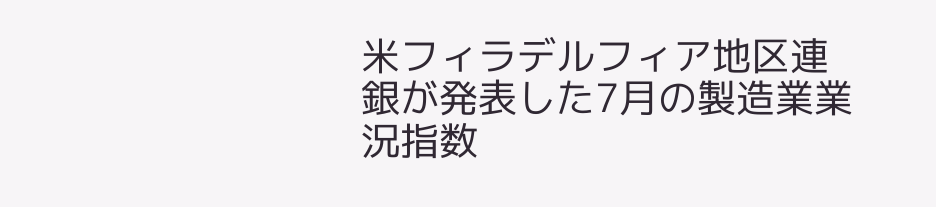米フィラデルフィア地区連銀が発表した7月の製造業業況指数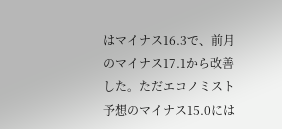はマイナス16.3で、前月のマイナス17.1から改善した。ただエコノミスト予想のマイナス15.0には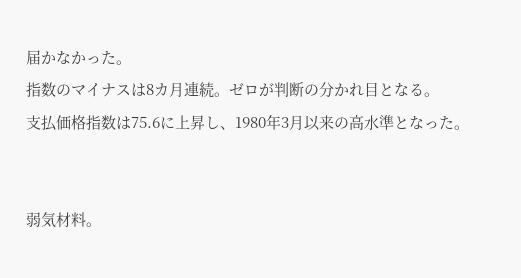届かなかった。
指数のマイナスは8カ月連続。ゼロが判断の分かれ目となる。
支払価格指数は75.6に上昇し、1980年3月以来の高水準となった。


弱気材料。